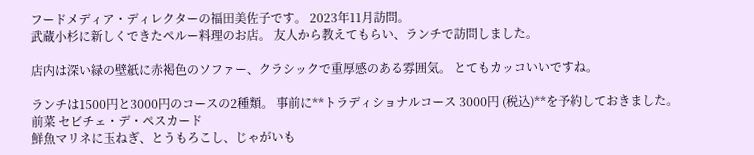フードメディア・ディレクターの福田美佐子です。 2023年11月訪問。
武蔵小杉に新しくできたペルー料理のお店。 友人から教えてもらい、ランチで訪問しました。

店内は深い緑の壁紙に赤褐色のソファー、クラシックで重厚感のある雰囲気。 とてもカッコいいですね。

ランチは1500円と3000円のコースの2種類。 事前に**トラディショナルコース 3000円 (税込)**を予約しておきました。
前菜 セビチェ・デ・ペスカード
鮮魚マリネに玉ねぎ、とうもろこし、じゃがいも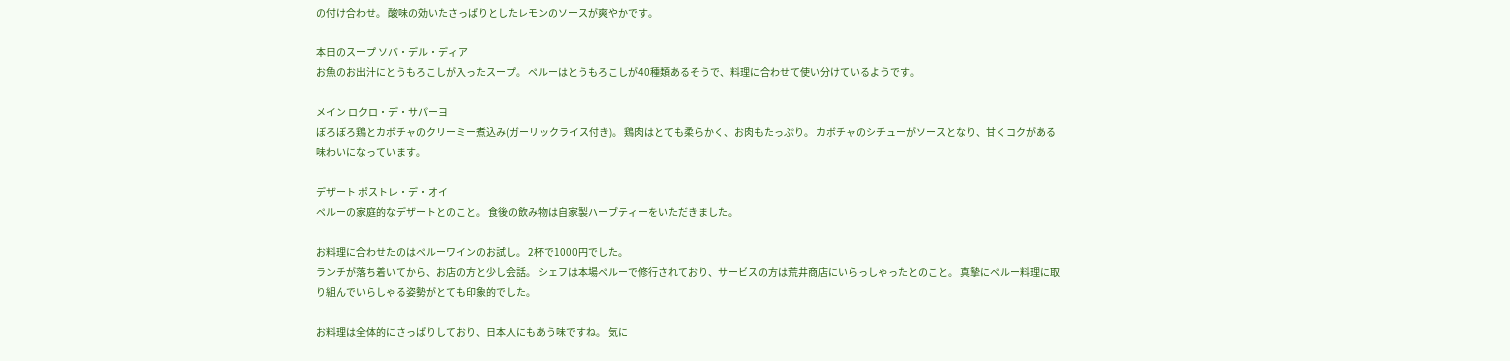の付け合わせ。 酸味の効いたさっぱりとしたレモンのソースが爽やかです。

本日のスープ ソバ・デル・ディア
お魚のお出汁にとうもろこしが入ったスープ。 ペルーはとうもろこしが40種類あるそうで、料理に合わせて使い分けているようです。

メイン ロクロ・デ・サパーヨ
ぼろぼろ鶏とカボチャのクリーミー煮込み(ガーリックライス付き)。 鶏肉はとても柔らかく、お肉もたっぷり。 カボチャのシチューがソースとなり、甘くコクがある味わいになっています。

デザート ポストレ・デ・オイ
ペルーの家庭的なデザートとのこと。 食後の飲み物は自家製ハーブティーをいただきました。

お料理に合わせたのはペルーワインのお試し。 2杯で1000円でした。
ランチが落ち着いてから、お店の方と少し会話。 シェフは本場ペルーで修行されており、サービスの方は荒井商店にいらっしゃったとのこと。 真摯にペルー料理に取り組んでいらしゃる姿勢がとても印象的でした。

お料理は全体的にさっぱりしており、日本人にもあう味ですね。 気に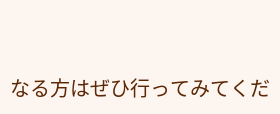なる方はぜひ行ってみてくだ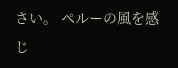さい。 ペルーの風を感じ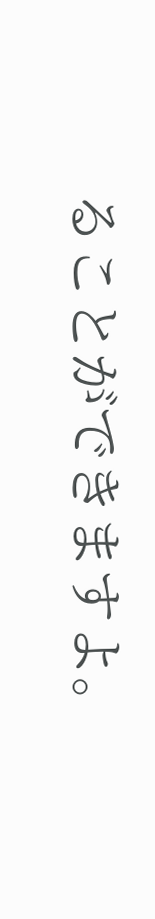ることができますよ。